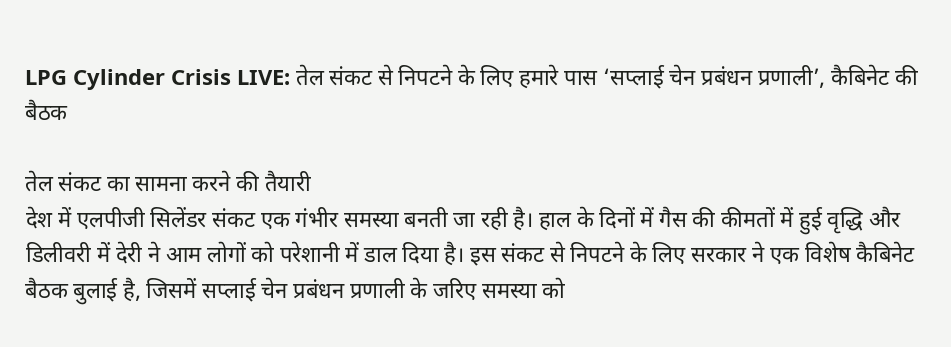LPG Cylinder Crisis LIVE: तेल संकट से निपटने के लिए हमारे पास ‘सप्लाई चेन प्रबंधन प्रणाली’, कैबिनेट की बैठक

तेल संकट का सामना करने की तैयारी
देश में एलपीजी सिलेंडर संकट एक गंभीर समस्या बनती जा रही है। हाल के दिनों में गैस की कीमतों में हुई वृद्धि और डिलीवरी में देरी ने आम लोगों को परेशानी में डाल दिया है। इस संकट से निपटने के लिए सरकार ने एक विशेष कैबिनेट बैठक बुलाई है, जिसमें सप्लाई चेन प्रबंधन प्रणाली के जरिए समस्या को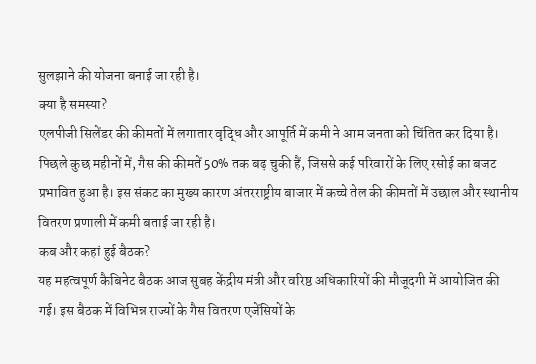सुलझाने की योजना बनाई जा रही है।
क्या है समस्या?
एलपीजी सिलेंडर की कीमतों में लगातार वृद्धि और आपूर्ति में कमी ने आम जनता को चिंतित कर दिया है। पिछले कुछ महीनों में, गैस की कीमतें 50% तक बढ़ चुकी हैं, जिससे कई परिवारों के लिए रसोई का बजट प्रभावित हुआ है। इस संकट का मुख्य कारण अंतरराष्ट्रीय बाजार में कच्चे तेल की कीमतों में उछाल और स्थानीय वितरण प्रणाली में कमी बताई जा रही है।
कब और कहां हुई बैठक?
यह महत्वपूर्ण कैबिनेट बैठक आज सुबह केंद्रीय मंत्री और वरिष्ठ अधिकारियों की मौजूदगी में आयोजित की गई। इस बैठक में विभिन्न राज्यों के गैस वितरण एजेंसियों के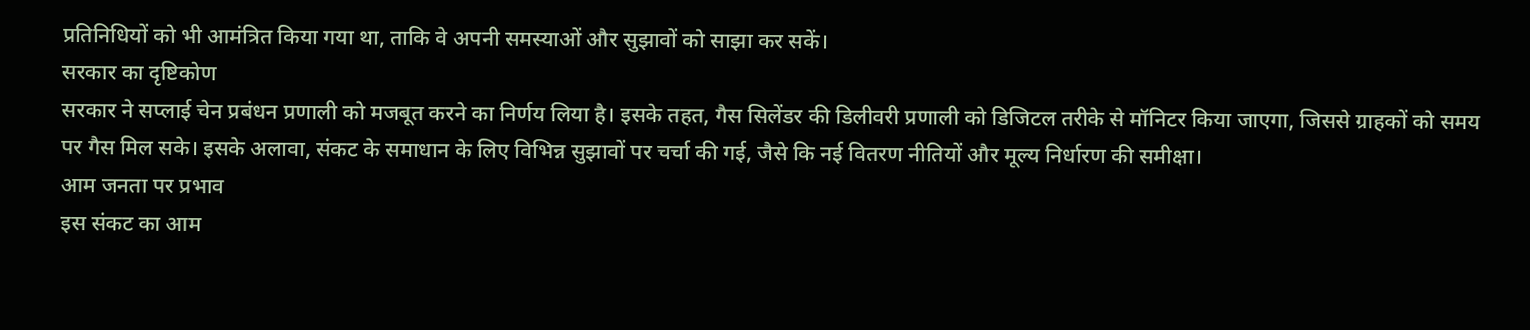प्रतिनिधियों को भी आमंत्रित किया गया था, ताकि वे अपनी समस्याओं और सुझावों को साझा कर सकें।
सरकार का दृष्टिकोण
सरकार ने सप्लाई चेन प्रबंधन प्रणाली को मजबूत करने का निर्णय लिया है। इसके तहत, गैस सिलेंडर की डिलीवरी प्रणाली को डिजिटल तरीके से मॉनिटर किया जाएगा, जिससे ग्राहकों को समय पर गैस मिल सके। इसके अलावा, संकट के समाधान के लिए विभिन्न सुझावों पर चर्चा की गई, जैसे कि नई वितरण नीतियों और मूल्य निर्धारण की समीक्षा।
आम जनता पर प्रभाव
इस संकट का आम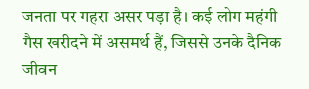जनता पर गहरा असर पड़ा है। कई लोग महंगी गैस खरीदने में असमर्थ हैं, जिससे उनके दैनिक जीवन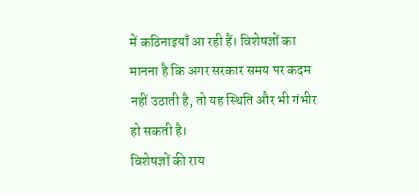में कठिनाइयाँ आ रही हैं। विशेषज्ञों का मानना है कि अगर सरकार समय पर कदम नहीं उठाती है, तो यह स्थिति और भी गंभीर हो सकती है।
विशेषज्ञों की राय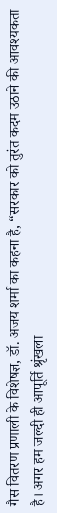गैस वितरण प्रणाली के विशेषज्ञ, डॉ. अजय शर्मा का कहना है, “सरकार को तुरंत कदम उठाने की आवश्यकता है। अगर हम जल्दी ही आपूर्ति श्रृंखला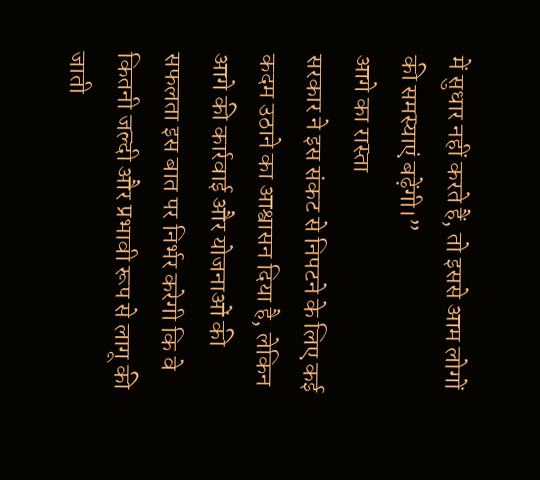में सुधार नहीं करते हैं, तो इससे आम लोगों की समस्याएं बढ़ेंगी।”
आगे का रास्ता
सरकार ने इस संकट से निपटने के लिए कई कदम उठाने का आश्वासन दिया है, लेकिन आगे की कार्रवाई और योजनाओं की सफलता इस बात पर निर्भर करेगी कि वे कितनी जल्दी और प्रभावी रूप से लागू की जाती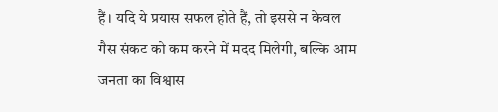हैं। यदि ये प्रयास सफल होते हैं, तो इससे न केवल गैस संकट को कम करने में मदद मिलेगी, बल्कि आम जनता का विश्वास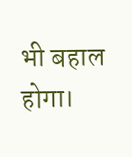भी बहाल होगा।